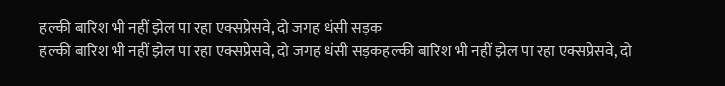हल्की बारिश भी नहीं झेल पा रहा एक्सप्रेसवे, दो जगह धंसी सड़क
हल्की बारिश भी नहीं झेल पा रहा एक्सप्रेसवे, दो जगह धंसी सड़कहल्की बारिश भी नहीं झेल पा रहा एक्सप्रेसवे, दो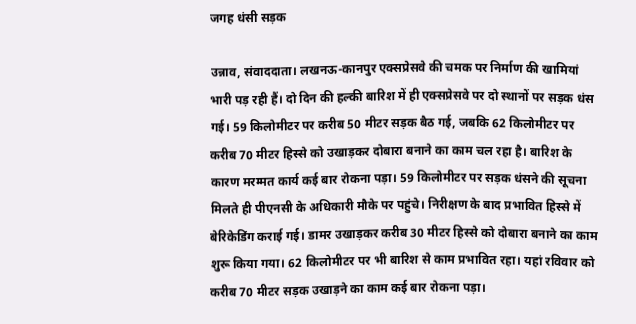जगह धंसी सड़क

उन्नाव, संवाददाता। लखनऊ-कानपुर एक्सप्रेसवे की चमक पर निर्माण की खामियां भारी पड़ रही हैं। दो दिन की हल्की बारिश में ही एक्सप्रेसवे पर दो स्थानों पर सड़क धंस गई। 59 किलोमीटर पर करीब 50 मीटर सड़क बैठ गई, जबकि 62 किलोमीटर पर करीब 70 मीटर हिस्से को उखाड़कर दोबारा बनाने का काम चल रहा है। बारिश के कारण मरम्मत कार्य कई बार रोकना पड़ा। 59 किलोमीटर पर सड़क धंसने की सूचना मिलते ही पीएनसी के अधिकारी मौके पर पहुंचे। निरीक्षण के बाद प्रभावित हिस्से में बेरिकेडिंग कराई गई। डामर उखाड़कर करीब 30 मीटर हिस्से को दोबारा बनाने का काम शुरू किया गया। 62 किलोमीटर पर भी बारिश से काम प्रभावित रहा। यहां रविवार को करीब 70 मीटर सड़क उखाड़ने का काम कई बार रोकना पड़ा।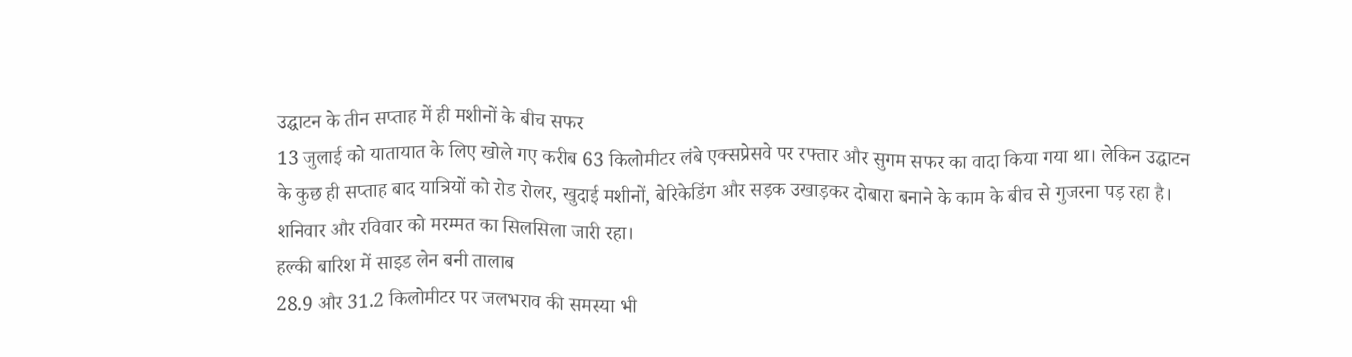उद्घाटन के तीन सप्ताह में ही मशीनों के बीच सफर
13 जुलाई को यातायात के लिए खोले गए करीब 63 किलोमीटर लंबे एक्सप्रेसवे पर रफ्तार और सुगम सफर का वादा किया गया था। लेकिन उद्घाटन के कुछ ही सप्ताह बाद यात्रियों को रोड रोलर, खुदाई मशीनों, बेरिकेडिंग और सड़क उखाड़कर दोबारा बनाने के काम के बीच से गुजरना पड़ रहा है। शनिवार और रविवार को मरम्मत का सिलसिला जारी रहा।
हल्की बारिश में साइड लेन बनी तालाब
28.9 और 31.2 किलोमीटर पर जलभराव की समस्या भी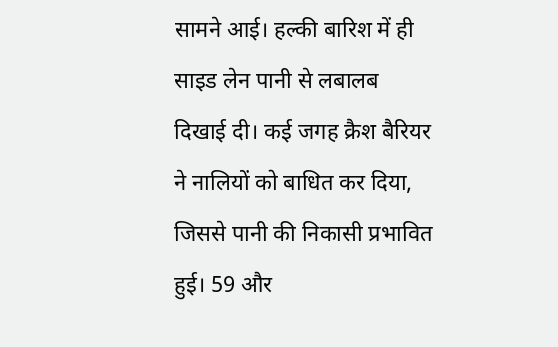सामने आई। हल्की बारिश में ही साइड लेन पानी से लबालब दिखाई दी। कई जगह क्रैश बैरियर ने नालियों को बाधित कर दिया, जिससे पानी की निकासी प्रभावित हुई। 59 और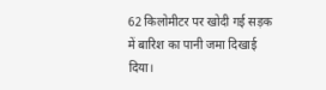62 किलोमीटर पर खोदी गई सड़क में बारिश का पानी जमा दिखाई दिया।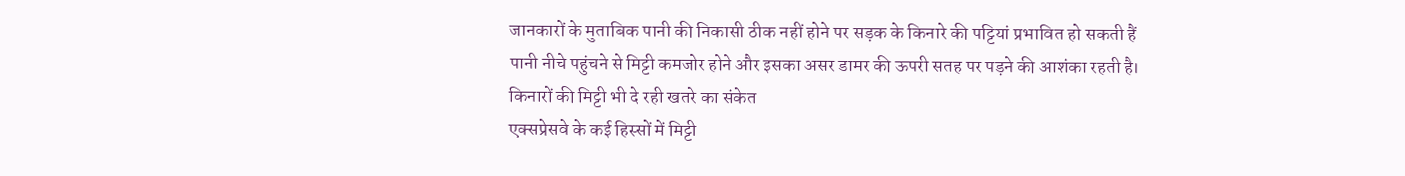जानकारों के मुताबिक पानी की निकासी ठीक नहीं होने पर सड़क के किनारे की पट्टियां प्रभावित हो सकती हैं
पानी नीचे पहुंचने से मिट्टी कमजोर होने और इसका असर डामर की ऊपरी सतह पर पड़ने की आशंका रहती है।
किनारों की मिट्टी भी दे रही खतरे का संकेत
एक्सप्रेसवे के कई हिस्सों में मिट्टी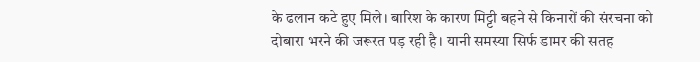के ढलान कटे हुए मिले। बारिश के कारण मिट्टी बहने से किनारों की संरचना को दोबारा भरने की जरूरत पड़ रही है। यानी समस्या सिर्फ डामर की सतह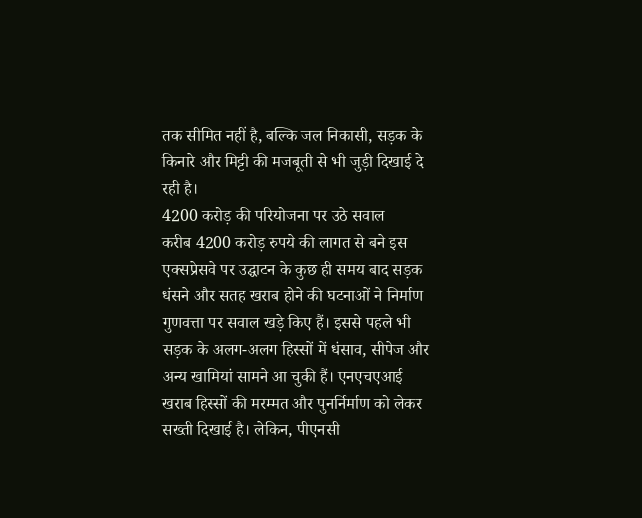तक सीमित नहीं है, बल्कि जल निकासी, सड़क के किनारे और मिट्टी की मजबूती से भी जुड़ी दिखाई दे रही है।
4200 करोड़ की परियोजना पर उठे सवाल
करीब 4200 करोड़ रुपये की लागत से बने इस एक्सप्रेसवे पर उद्घाटन के कुछ ही समय बाद सड़क धंसने और सतह खराब होने की घटनाओं ने निर्माण गुणवत्ता पर सवाल खड़े किए हैं। इससे पहले भी सड़क के अलग-अलग हिस्सों में धंसाव, सीपेज और अन्य खामियां सामने आ चुकी हैं। एनएचएआई खराब हिस्सों की मरम्मत और पुनर्निर्माण को लेकर सख्ती दिखाई है। लेकिन, पीएनसी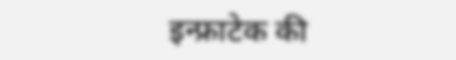इन्फ्राटेक की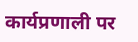कार्यप्रणाली पर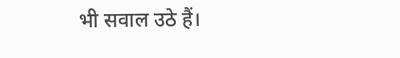भी सवाल उठे हैं।